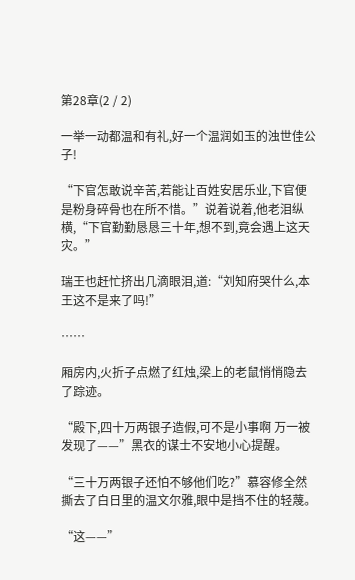第28章(2 / 2)

一举一动都温和有礼,好一个温润如玉的浊世佳公子!

“下官怎敢说辛苦,若能让百姓安居乐业,下官便是粉身碎骨也在所不惜。”说着说着,他老泪纵横,“下官勤勤恳恳三十年,想不到,竟会遇上这天灾。”

瑞王也赶忙挤出几滴眼泪,道:“刘知府哭什么,本王这不是来了吗!”

……

厢房内,火折子点燃了红烛,梁上的老鼠悄悄隐去了踪迹。

“殿下,四十万两银子造假,可不是小事啊 万一被发现了——”黑衣的谋士不安地小心提醒。

“三十万两银子还怕不够他们吃?”慕容修全然撕去了白日里的温文尔雅,眼中是挡不住的轻蔑。

“这——”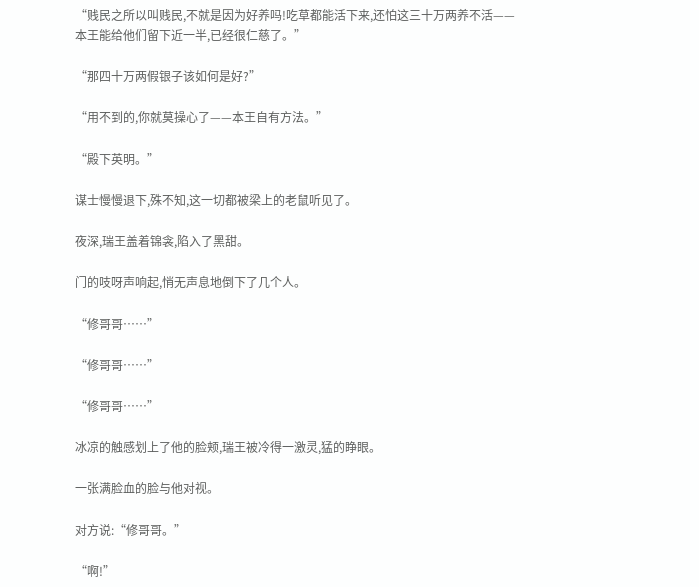“贱民之所以叫贱民,不就是因为好养吗!吃草都能活下来,还怕这三十万两养不活——本王能给他们留下近一半,已经很仁慈了。”

“那四十万两假银子该如何是好?”

“用不到的,你就莫操心了——本王自有方法。”

“殿下英明。”

谋士慢慢退下,殊不知,这一切都被梁上的老鼠听见了。

夜深,瑞王盖着锦衾,陷入了黑甜。

门的吱呀声响起,悄无声息地倒下了几个人。

“修哥哥……”

“修哥哥……”

“修哥哥……”

冰凉的触感划上了他的脸颊,瑞王被冷得一激灵,猛的睁眼。

一张满脸血的脸与他对视。

对方说:“修哥哥。”

“啊!”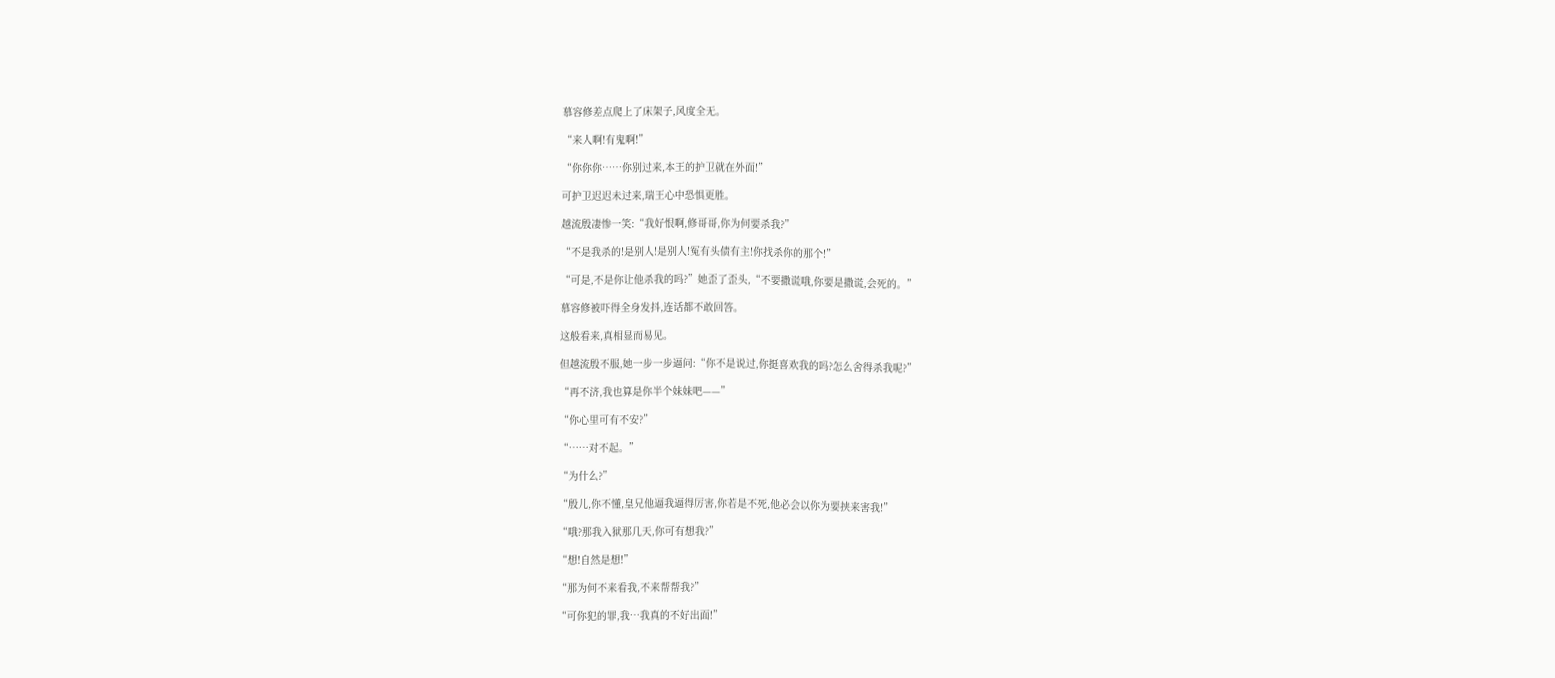慕容修差点爬上了床架子,风度全无。

“来人啊!有鬼啊!”

“你你你……你别过来,本王的护卫就在外面!”

可护卫迟迟未过来,瑞王心中恐惧更胜。

越流殷凄惨一笑:“我好恨啊,修哥哥,你为何要杀我?”

“不是我杀的!是别人!是别人!冤有头债有主!你找杀你的那个!”

“可是,不是你让他杀我的吗?”她歪了歪头,“不要撒谎哦,你要是撒谎,会死的。”

慕容修被吓得全身发抖,连话都不敢回答。

这般看来,真相显而易见。

但越流殷不服,她一步一步逼问:“你不是说过,你挺喜欢我的吗?怎么舍得杀我呢?”

“再不济,我也算是你半个妹妹吧——”

“你心里可有不安?”

“……对不起。”

“为什么?”

“殷儿,你不懂,皇兄他逼我逼得厉害,你若是不死,他必会以你为要挟来害我!”

“哦?那我入狱那几天,你可有想我?”

“想!自然是想!”

“那为何不来看我,不来帮帮我?”

“可你犯的罪,我…我真的不好出面!”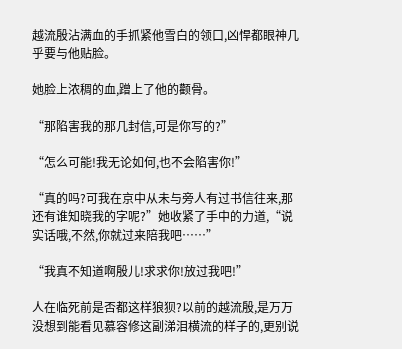越流殷沾满血的手抓紧他雪白的领口,凶悍都眼神几乎要与他贴脸。

她脸上浓稠的血,蹭上了他的颧骨。

“那陷害我的那几封信,可是你写的?”

“怎么可能!我无论如何,也不会陷害你!”

“真的吗?可我在京中从未与旁人有过书信往来,那还有谁知晓我的字呢?”她收紧了手中的力道,“说实话哦,不然,你就过来陪我吧……”

“我真不知道啊殷儿!求求你!放过我吧!”

人在临死前是否都这样狼狈?以前的越流殷,是万万没想到能看见慕容修这副涕泪横流的样子的,更别说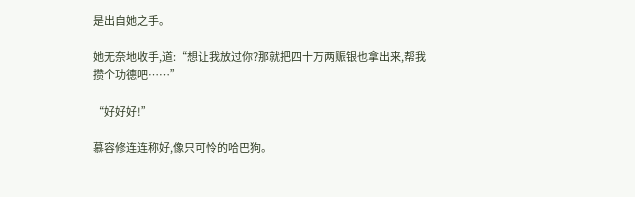是出自她之手。

她无奈地收手,道:“想让我放过你?那就把四十万两赈银也拿出来,帮我攒个功德吧……”

“好好好!”

慕容修连连称好,像只可怜的哈巴狗。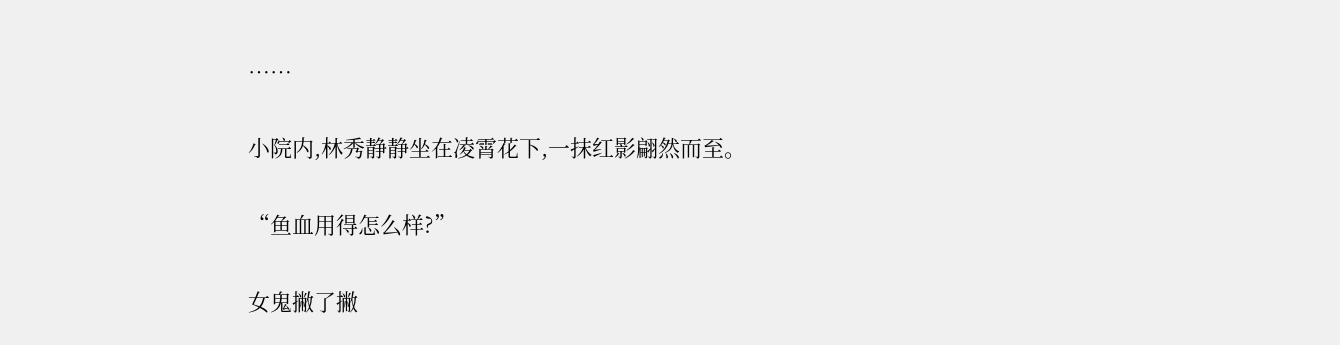……

小院内,林秀静静坐在凌霄花下,一抹红影翩然而至。

“鱼血用得怎么样?”

女鬼撇了撇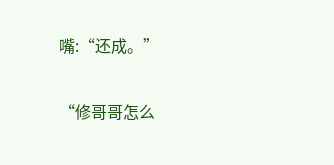嘴:“还成。”

“修哥哥怎么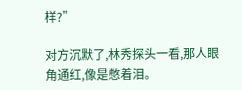样?”

对方沉默了,林秀探头一看,那人眼角通红,像是憋着泪。